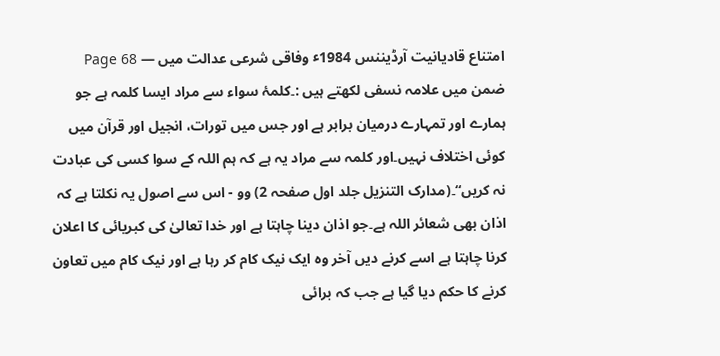امتناع قادیانیت آرڈیننس 1984ٴ وفاقی شرعی عدالت میں — Page 68
ضمن میں علامہ نسفی لکھتے ہیں :۔کلمۂ سواء سے مراد ایسا کلمہ ہے جو ہمارے اور تمہارے درمیان برابر ہے اور جس میں تورات، انجیل اور قرآن میں کوئی اختلاف نہیں۔اور کلمہ سے مراد یہ ہے کہ ہم اللہ کے سوا کسی کی عبادت نہ کریں“۔(مدارک التنزیل جلد اول صفحہ 2) وو - اس سے اصول یہ نکلتا ہے کہ اذان بھی شعائر اللہ ہے۔جو اذان دینا چاہتا ہے اور خدا تعالیٰ کی کبریائی کا اعلان کرنا چاہتا ہے اسے کرنے دیں آخر وہ ایک نیک کام کر رہا ہے اور نیک کام میں تعاون کرنے کا حکم دیا گیا ہے جب کہ برائی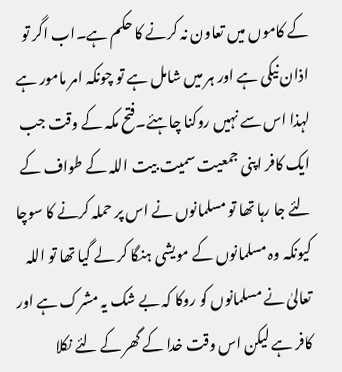کے کاموں میں تعاون نہ کرنے کا حکم ہے۔اب اگر تو اذان نیکی ہے اور ہر میں شامل ہے تو چونکہ امر مامور ہے لہذا اس سے نہیں روکنا چاہئے۔فتح مکہ کے وقت جب ایک کافر اپنی جمعیت سمیت بیت اللہ کے طواف کے لئے جا رہا تھا تو مسلمانوں نے اس پر حملہ کرنے کا سوچا کیونکہ وہ مسلمانوں کے مویشی ہنگا کر لے گیا تھا تو اللہ تعالیٰ نے مسلمانوں کو روکا کہ بے شک یہ مشرک ہے اور کافر ہے لیکن اس وقت خدا کے گھر کے لئے نکلا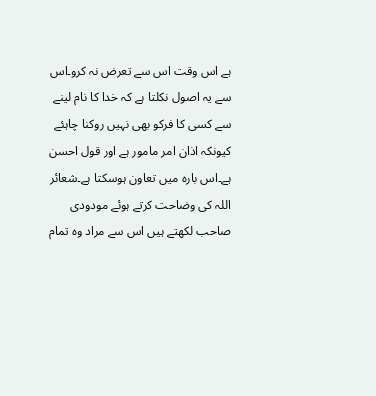ہے اس وقت اس سے تعرض نہ کرو۔اس سے یہ اصول نکلتا ہے کہ خدا کا نام لینے سے کسی کا فرکو بھی نہیں روکنا چاہئے کیونکہ اذان امر مامور ہے اور قول احسن ہے۔اس بارہ میں تعاون ہوسکتا ہے۔شعائر اللہ کی وضاحت کرتے ہوئے مودودی صاحب لکھتے ہیں اس سے مراد وہ تمام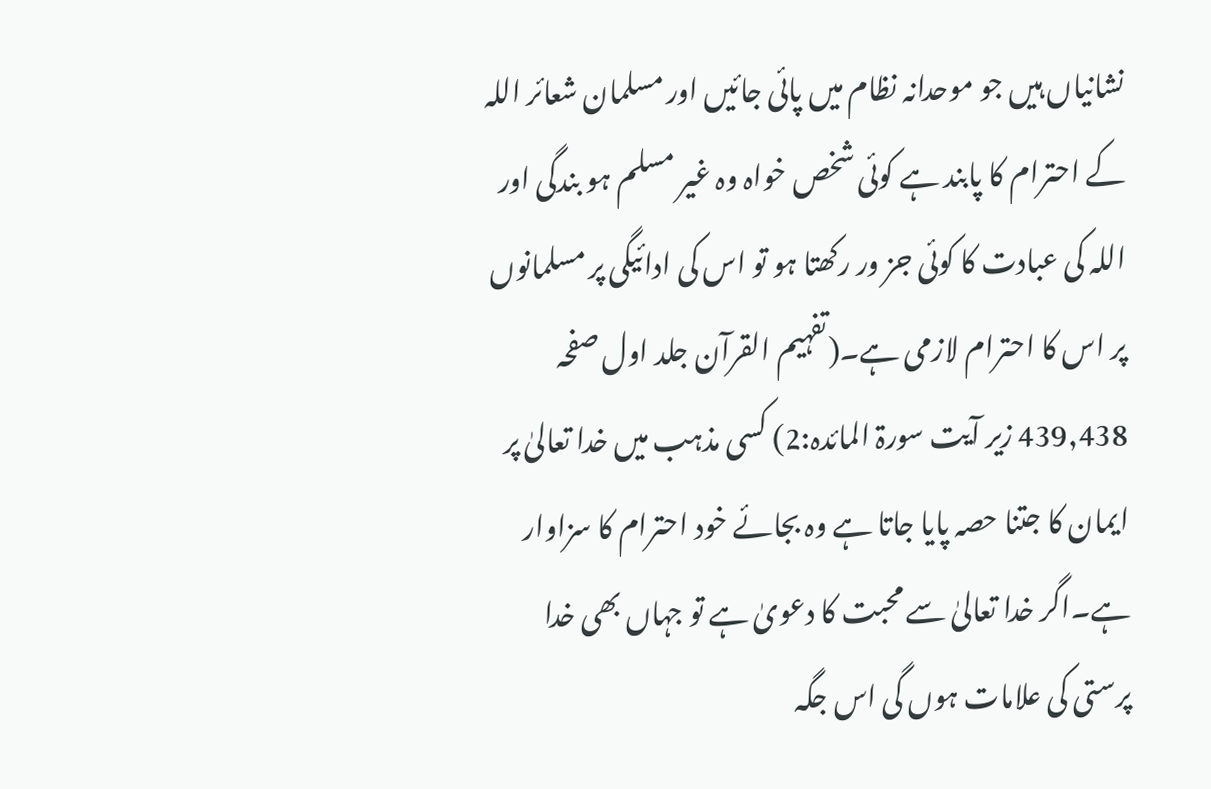نشانیاں ہیں جو موحدانہ نظام میں پائی جائیں اور مسلمان شعائر اللہ کے احترام کا پابند ہے کوئی شخص خواہ وہ غیر مسلم ہو بندگی اور اللہ کی عبادت کا کوئی جز ور رکھتا ہو تو اس کی ادائیگی پر مسلمانوں پر اس کا احترام لازمی ہے۔(تفہیم القرآن جلد اول صفحہ 439,438 زیر آیت سورۃ المائدہ:2) کسی مذہب میں خدا تعالیٰ پر ایمان کا جتنا حصہ پایا جاتا ہے وہ بجائے خود احترام کا سزاوار ہے۔اگر خدا تعالیٰ سے محبت کا دعویٰ ہے تو جہاں بھی خدا پرستی کی علامات ہوں گی اس جگہ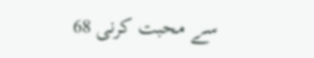سے محبت کرنی 68